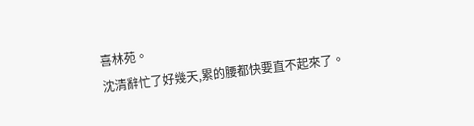喜林苑。
沈清辭忙了好幾天,累的腰都快要直不起來了。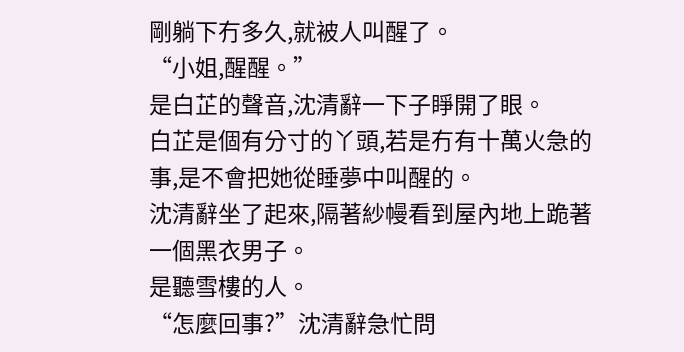剛躺下冇多久,就被人叫醒了。
“小姐,醒醒。”
是白芷的聲音,沈清辭一下子睜開了眼。
白芷是個有分寸的丫頭,若是冇有十萬火急的事,是不會把她從睡夢中叫醒的。
沈清辭坐了起來,隔著紗幔看到屋內地上跪著一個黑衣男子。
是聽雪樓的人。
“怎麼回事?”沈清辭急忙問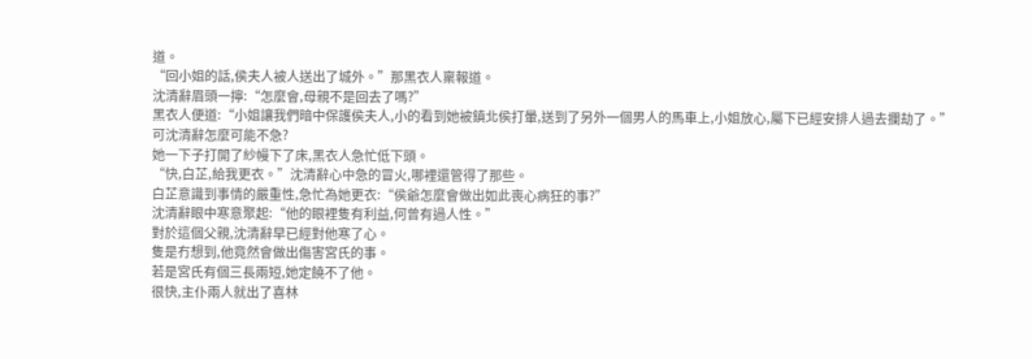道。
“回小姐的話,侯夫人被人送出了城外。”那黑衣人稟報道。
沈清辭眉頭一擰:“怎麼會,母親不是回去了嗎?”
黑衣人便道:“小姐讓我們暗中保護侯夫人,小的看到她被鎮北侯打暈,送到了另外一個男人的馬車上,小姐放心,屬下已經安排人過去攔劫了。”
可沈清辭怎麼可能不急?
她一下子打開了紗幔下了床,黑衣人急忙低下頭。
“快,白芷,給我更衣。”沈清辭心中急的冒火,哪裡還管得了那些。
白芷意識到事情的嚴重性,急忙為她更衣:“侯爺怎麼會做出如此喪心病狂的事?”
沈清辭眼中寒意聚起:“他的眼裡隻有利益,何曾有過人性。”
對於這個父親,沈清辭早已經對他寒了心。
隻是冇想到,他竟然會做出傷害宮氏的事。
若是宮氏有個三長兩短,她定饒不了他。
很快,主仆兩人就出了喜林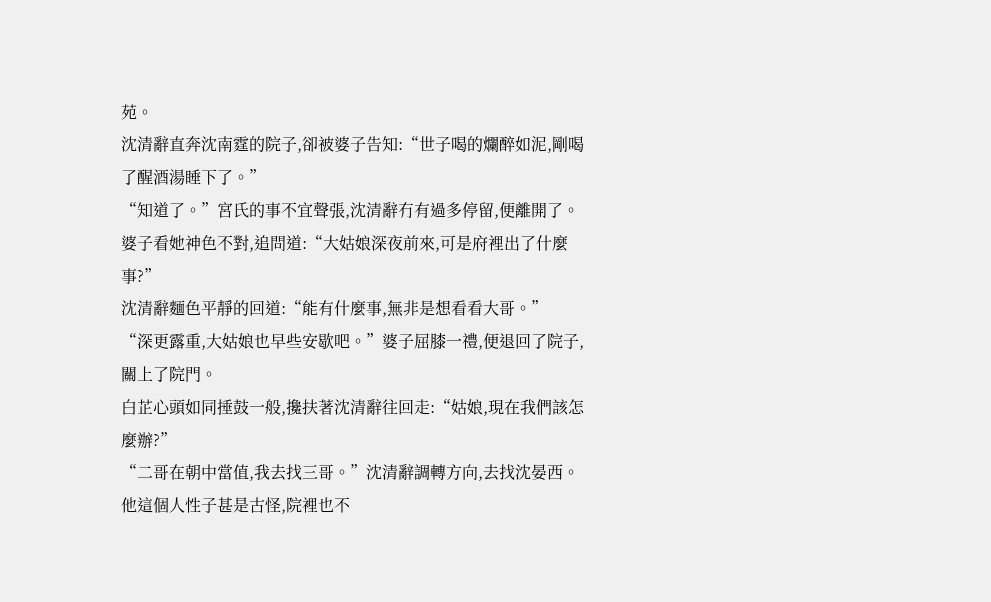苑。
沈清辭直奔沈南霆的院子,卻被婆子告知:“世子喝的爛醉如泥,剛喝了醒酒湯睡下了。”
“知道了。”宮氏的事不宜聲張,沈清辭冇有過多停留,便離開了。
婆子看她神色不對,追問道:“大姑娘深夜前來,可是府裡出了什麼事?”
沈清辭麵色平靜的回道:“能有什麼事,無非是想看看大哥。”
“深更露重,大姑娘也早些安歇吧。”婆子屈膝一禮,便退回了院子,關上了院門。
白芷心頭如同捶鼓一般,攙扶著沈清辭往回走:“姑娘,現在我們該怎麼辦?”
“二哥在朝中當值,我去找三哥。”沈清辭調轉方向,去找沈晏西。
他這個人性子甚是古怪,院裡也不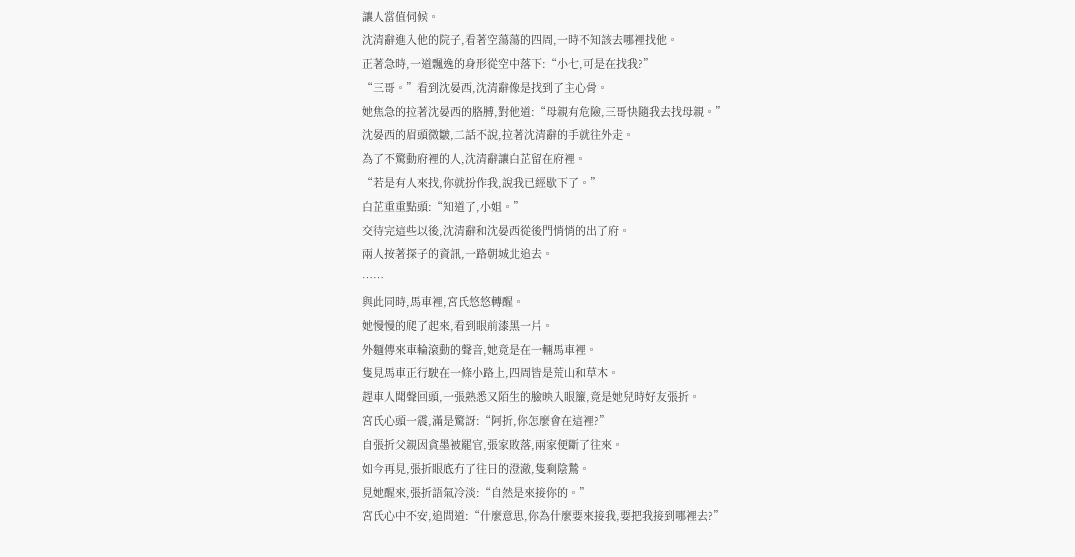讓人當值伺候。
沈清辭進入他的院子,看著空蕩蕩的四周,一時不知該去哪裡找他。
正著急時,一道飄逸的身形從空中落下:“小七,可是在找我?”
“三哥。”看到沈晏西,沈清辭像是找到了主心骨。
她焦急的拉著沈晏西的胳膊,對他道:“母親有危險,三哥快隨我去找母親。”
沈晏西的眉頭微皺,二話不說,拉著沈清辭的手就往外走。
為了不驚動府裡的人,沈清辭讓白芷留在府裡。
“若是有人來找,你就扮作我,說我已經歇下了。”
白芷重重點頭:“知道了,小姐。”
交待完這些以後,沈清辭和沈晏西從後門悄悄的出了府。
兩人按著探子的資訊,一路朝城北追去。
……
與此同時,馬車裡,宮氏悠悠轉醒。
她慢慢的爬了起來,看到眼前漆黑一片。
外麵傳來車輪滾動的聲音,她竟是在一輛馬車裡。
隻見馬車正行駛在一條小路上,四周皆是荒山和草木。
趕車人聞聲回頭,一張熟悉又陌生的臉映入眼簾,竟是她兒時好友張折。
宮氏心頭一震,滿是驚訝:“阿折,你怎麼會在這裡?”
自張折父親因貪墨被罷官,張家敗落,兩家便斷了往來。
如今再見,張折眼底冇了往日的澄澈,隻剩陰鷙。
見她醒來,張折語氣冷淡:“自然是來接你的。”
宮氏心中不安,追問道:“什麼意思,你為什麼要來接我,要把我接到哪裡去?”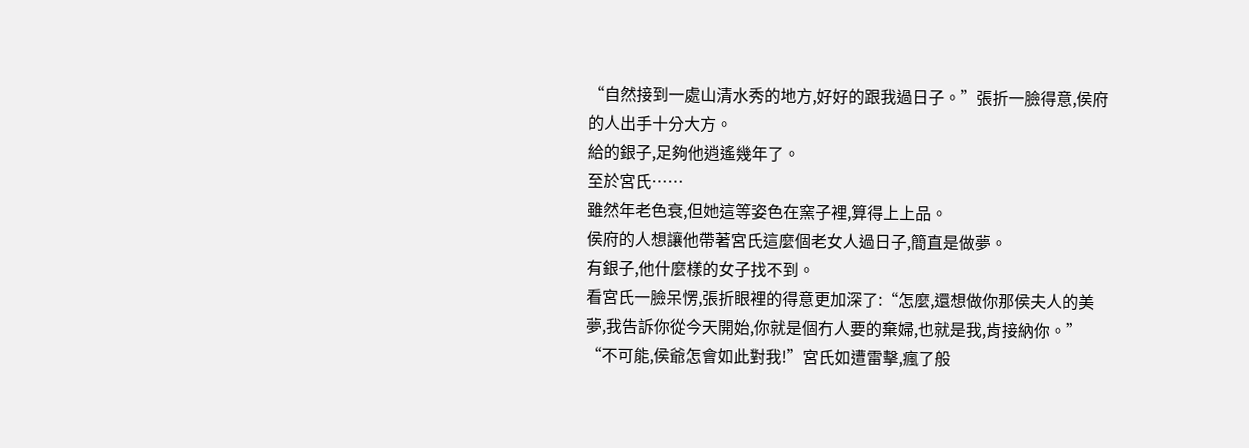“自然接到一處山清水秀的地方,好好的跟我過日子。”張折一臉得意,侯府的人出手十分大方。
給的銀子,足夠他逍遙幾年了。
至於宮氏……
雖然年老色衰,但她這等姿色在窯子裡,算得上上品。
侯府的人想讓他帶著宮氏這麼個老女人過日子,簡直是做夢。
有銀子,他什麼樣的女子找不到。
看宮氏一臉呆愣,張折眼裡的得意更加深了:“怎麼,還想做你那侯夫人的美夢,我告訴你從今天開始,你就是個冇人要的棄婦,也就是我,肯接納你。”
“不可能,侯爺怎會如此對我!”宮氏如遭雷擊,瘋了般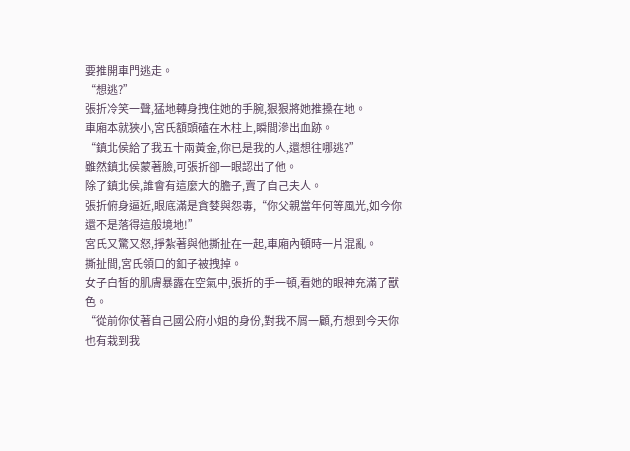要推開車門逃走。
“想逃?”
張折冷笑一聲,猛地轉身拽住她的手腕,狠狠將她推搡在地。
車廂本就狹小,宮氏額頭磕在木柱上,瞬間滲出血跡。
“鎮北侯給了我五十兩黃金,你已是我的人,還想往哪逃?”
雖然鎮北侯蒙著臉,可張折卻一眼認出了他。
除了鎮北侯,誰會有這麼大的膽子,賣了自己夫人。
張折俯身逼近,眼底滿是貪婪與怨毒,“你父親當年何等風光,如今你還不是落得這般境地!”
宮氏又驚又怒,掙紮著與他撕扯在一起,車廂內頓時一片混亂。
撕扯間,宮氏領口的釦子被拽掉。
女子白皙的肌膚暴露在空氣中,張折的手一頓,看她的眼神充滿了獸色。
“從前你仗著自己國公府小姐的身份,對我不屑一顧,冇想到今天你也有栽到我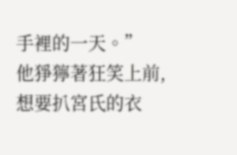手裡的一天。”
他猙獰著狂笑上前,想要扒宮氏的衣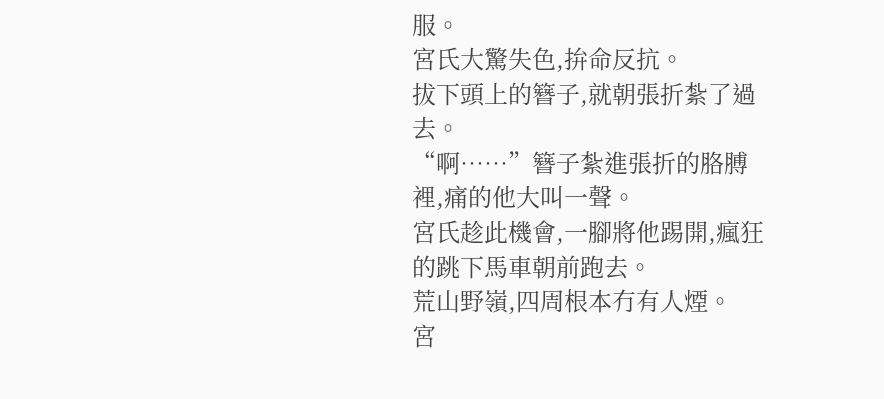服。
宮氏大驚失色,拚命反抗。
拔下頭上的簪子,就朝張折紮了過去。
“啊……”簪子紮進張折的胳膊裡,痛的他大叫一聲。
宮氏趁此機會,一腳將他踢開,瘋狂的跳下馬車朝前跑去。
荒山野嶺,四周根本冇有人煙。
宮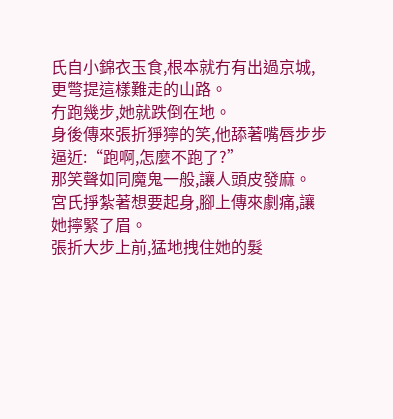氏自小錦衣玉食,根本就冇有出過京城,更彆提這樣難走的山路。
冇跑幾步,她就跌倒在地。
身後傳來張折猙獰的笑,他舔著嘴唇步步逼近:“跑啊,怎麼不跑了?”
那笑聲如同魔鬼一般,讓人頭皮發麻。
宮氏掙紮著想要起身,腳上傳來劇痛,讓她擰緊了眉。
張折大步上前,猛地拽住她的髮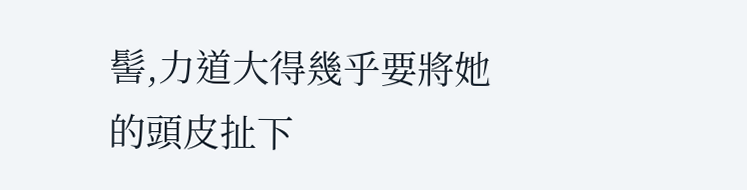髻,力道大得幾乎要將她的頭皮扯下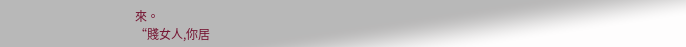來。
“賤女人,你居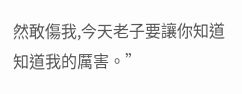然敢傷我,今天老子要讓你知道知道我的厲害。”